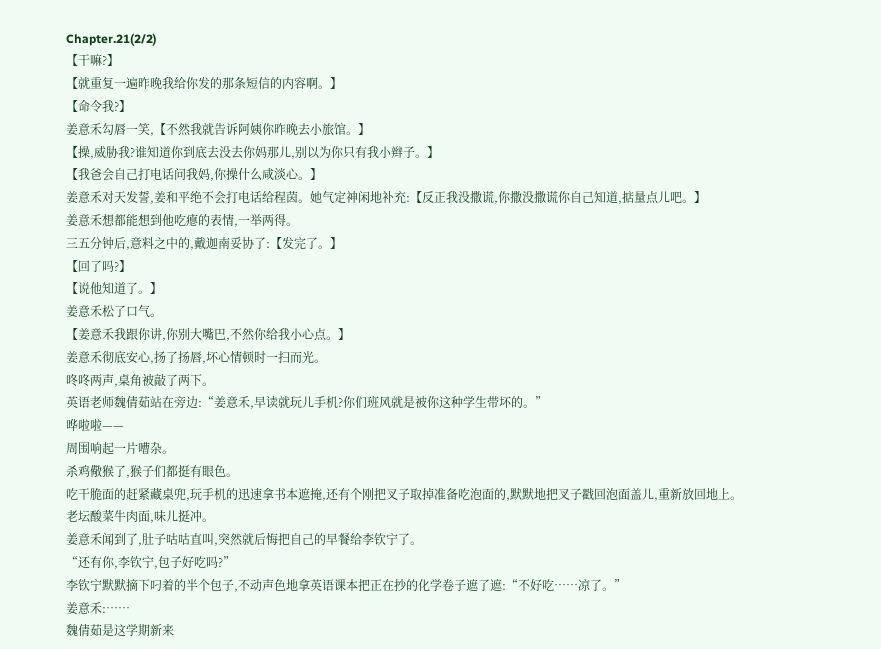Chapter.21(2/2)
【干嘛?】
【就重复一遍昨晚我给你发的那条短信的内容啊。】
【命令我?】
姜意禾勾唇一笑,【不然我就告诉阿姨你昨晚去小旅馆。】
【操,威胁我?谁知道你到底去没去你妈那儿,别以为你只有我小辫子。】
【我爸会自己打电话问我妈,你操什么咸淡心。】
姜意禾对天发誓,姜和平绝不会打电话给程茵。她气定神闲地补充:【反正我没撒谎,你撒没撒谎你自己知道,掂量点儿吧。】
姜意禾想都能想到他吃瘪的表情,一举两得。
三五分钟后,意料之中的,戴迦南妥协了:【发完了。】
【回了吗?】
【说他知道了。】
姜意禾松了口气。
【姜意禾我跟你讲,你别大嘴巴,不然你给我小心点。】
姜意禾彻底安心,扬了扬唇,坏心情顿时一扫而光。
咚咚两声,桌角被敲了两下。
英语老师魏倩茹站在旁边:“姜意禾,早读就玩儿手机?你们班风就是被你这种学生带坏的。”
哗啦啦——
周围响起一片嘈杂。
杀鸡儆猴了,猴子们都挺有眼色。
吃干脆面的赶紧藏桌兜,玩手机的迅速拿书本遮掩,还有个刚把叉子取掉准备吃泡面的,默默地把叉子戳回泡面盖儿,重新放回地上。
老坛酸菜牛肉面,味儿挺冲。
姜意禾闻到了,肚子咕咕直叫,突然就后悔把自己的早餐给李钦宁了。
“还有你,李钦宁,包子好吃吗?”
李钦宁默默摘下叼着的半个包子,不动声色地拿英语课本把正在抄的化学卷子遮了遮:“不好吃……凉了。”
姜意禾:……
魏倩茹是这学期新来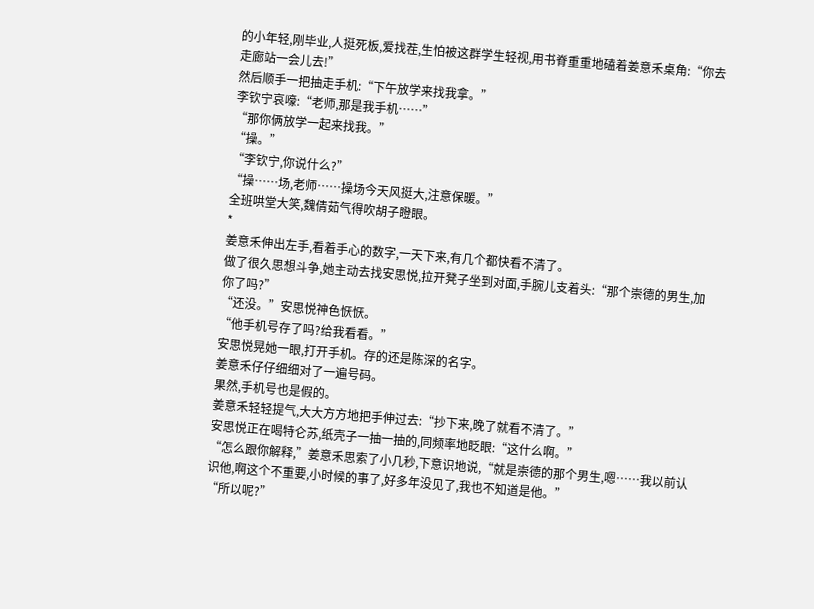的小年轻,刚毕业,人挺死板,爱找茬,生怕被这群学生轻视,用书脊重重地磕着姜意禾桌角:“你去走廊站一会儿去!”
然后顺手一把抽走手机:“下午放学来找我拿。”
李钦宁哀嚎:“老师,那是我手机……”
“那你俩放学一起来找我。”
“操。”
“李钦宁,你说什么?”
“操……场,老师……操场今天风挺大,注意保暖。”
全班哄堂大笑,魏倩茹气得吹胡子瞪眼。
*
姜意禾伸出左手,看着手心的数字,一天下来,有几个都快看不清了。
做了很久思想斗争,她主动去找安思悦,拉开凳子坐到对面,手腕儿支着头:“那个崇德的男生,加你了吗?”
“还没。”安思悦神色恹恹。
“他手机号存了吗?给我看看。”
安思悦晃她一眼,打开手机。存的还是陈深的名字。
姜意禾仔仔细细对了一遍号码。
果然,手机号也是假的。
姜意禾轻轻提气,大大方方地把手伸过去:“抄下来,晚了就看不清了。”
安思悦正在喝特仑苏,纸壳子一抽一抽的,同频率地眨眼:“这什么啊。”
“怎么跟你解释,”姜意禾思索了小几秒,下意识地说,“就是崇德的那个男生,嗯……我以前认识他,啊这个不重要,小时候的事了,好多年没见了,我也不知道是他。”
“所以呢?”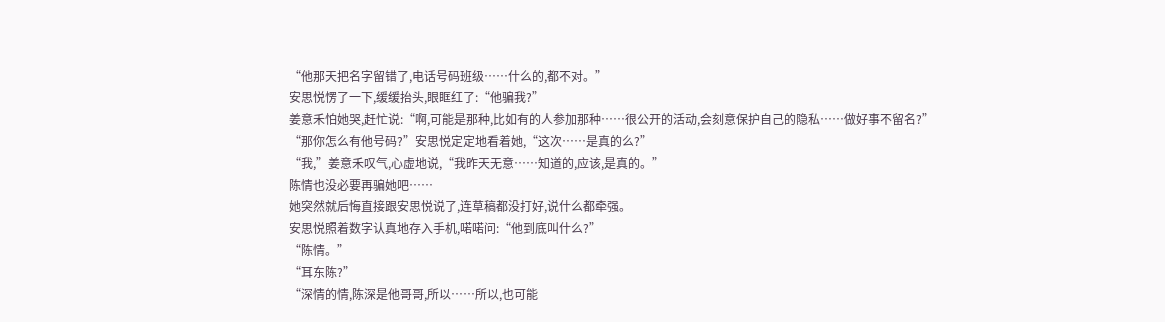“他那天把名字留错了,电话号码班级……什么的,都不对。”
安思悦愣了一下,缓缓抬头,眼眶红了:“他骗我?”
姜意禾怕她哭,赶忙说:“啊,可能是那种,比如有的人参加那种……很公开的活动,会刻意保护自己的隐私……做好事不留名?”
“那你怎么有他号码?”安思悦定定地看着她,“这次……是真的么?”
“我,”姜意禾叹气,心虚地说,“我昨天无意……知道的,应该,是真的。”
陈情也没必要再骗她吧……
她突然就后悔直接跟安思悦说了,连草稿都没打好,说什么都牵强。
安思悦照着数字认真地存入手机,喏喏问:“他到底叫什么?”
“陈情。”
“耳东陈?”
“深情的情,陈深是他哥哥,所以……所以,也可能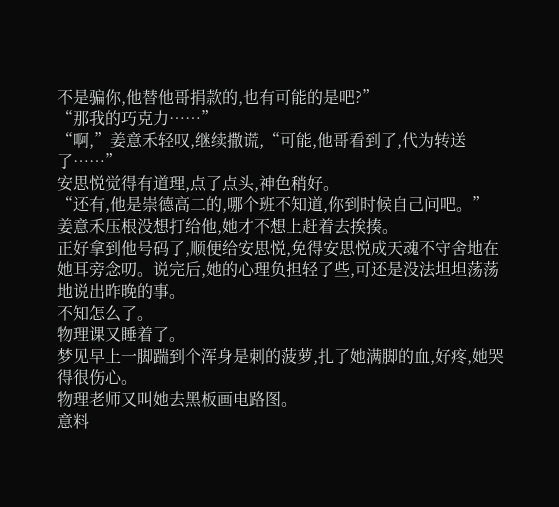不是骗你,他替他哥捐款的,也有可能的是吧?”
“那我的巧克力……”
“啊,”姜意禾轻叹,继续撒谎,“可能,他哥看到了,代为转送了……”
安思悦觉得有道理,点了点头,神色稍好。
“还有,他是崇德高二的,哪个班不知道,你到时候自己问吧。”
姜意禾压根没想打给他,她才不想上赶着去挨揍。
正好拿到他号码了,顺便给安思悦,免得安思悦成天魂不守舍地在她耳旁念叨。说完后,她的心理负担轻了些,可还是没法坦坦荡荡地说出昨晚的事。
不知怎么了。
物理课又睡着了。
梦见早上一脚踹到个浑身是刺的菠萝,扎了她满脚的血,好疼,她哭得很伤心。
物理老师又叫她去黑板画电路图。
意料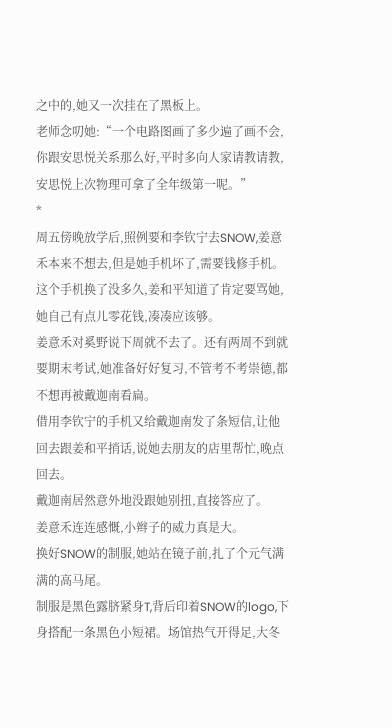之中的,她又一次挂在了黑板上。
老师念叨她:“一个电路图画了多少遍了画不会,你跟安思悦关系那么好,平时多向人家请教请教,安思悦上次物理可拿了全年级第一呢。”
*
周五傍晚放学后,照例要和李钦宁去SNOW,姜意禾本来不想去,但是她手机坏了,需要钱修手机。这个手机换了没多久,姜和平知道了肯定要骂她,她自己有点儿零花钱,凑凑应该够。
姜意禾对奚野说下周就不去了。还有两周不到就要期末考试,她准备好好复习,不管考不考崇德,都不想再被戴迦南看扁。
借用李钦宁的手机又给戴迦南发了条短信,让他回去跟姜和平捎话,说她去朋友的店里帮忙,晚点回去。
戴迦南居然意外地没跟她别扭,直接答应了。
姜意禾连连感慨,小辫子的威力真是大。
换好SNOW的制服,她站在镜子前,扎了个元气满满的高马尾。
制服是黑色露脐紧身T,背后印着SNOW的logo,下身搭配一条黑色小短裙。场馆热气开得足,大冬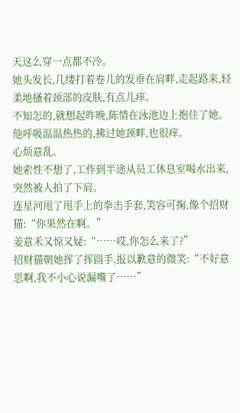天这么穿一点都不冷。
她头发长,几缕打着卷儿的发垂在肩畔,走起路来,轻柔地搔着颈部的皮肤,有点儿痒。
不知怎的,就想起昨晚,陈情在泳池边上抱住了她。
他呼吸温温热热的,拂过她颈畔,也很痒。
心烦意乱。
她索性不想了,工作到半途从员工休息室喝水出来,突然被人拍了下肩。
连星河甩了甩手上的拳击手套,笑容可掬,像个招财猫:“你果然在啊。”
姜意禾又惊又疑:“……哎,你怎么来了?”
招财猫朝她挥了挥圆手,报以歉意的微笑:“不好意思啊,我不小心说漏嘴了……”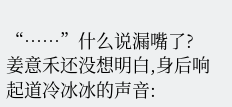“……”什么说漏嘴了?
姜意禾还没想明白,身后响起道冷冰冰的声音: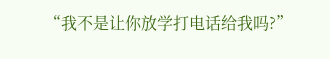“我不是让你放学打电话给我吗?”